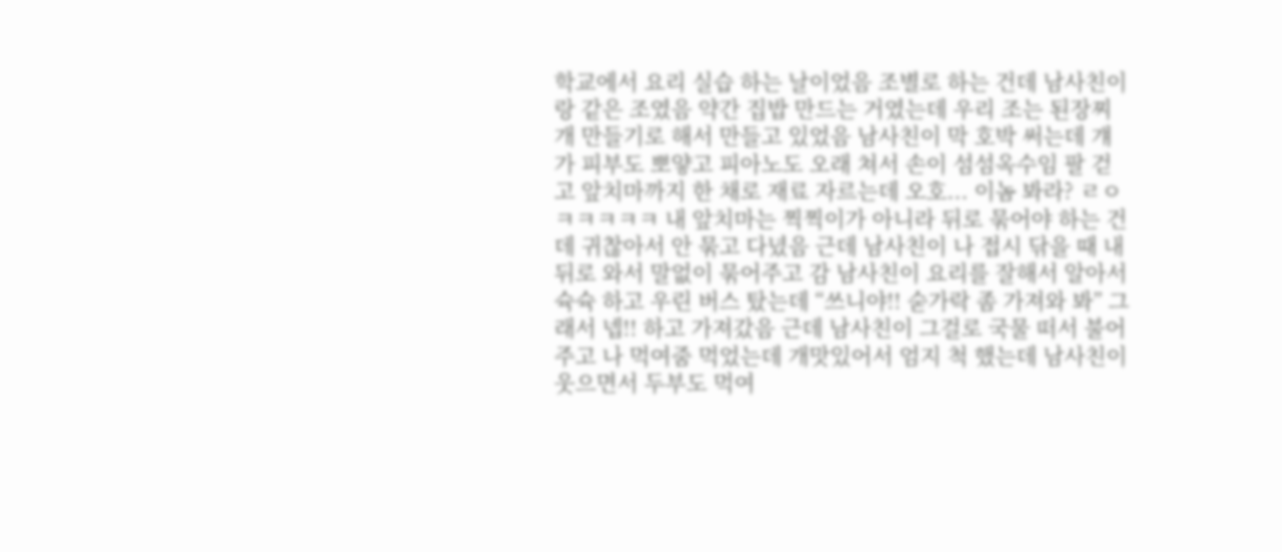학교에서 요리 실습 하는 날이었음 조별로 하는 건데 남사친이랑 같은 조였음 약간 집밥 만드는 거였는데 우리 조는 된장찌개 만들기로 해서 만들고 있었음 남사친이 막 호박 써는데 걔가 피부도 뽀얗고 피아노도 오래 쳐서 손이 섬섬옥수임 팔 걷고 앞치마까지 한 채로 재료 자르는데 오호... 이놈 봐라? ㄹㅇㅋㅋㅋㅋㅋ 내 앞치마는 찍찍이가 아니라 뒤로 묶어야 하는 건데 귀찮아서 안 묶고 다녔음 근데 남사친이 나 접시 닦을 때 내 뒤로 와서 말없이 묶어주고 감 남사친이 요리를 잘해서 알아서 슉슉 하고 우린 버스 탔는데 “쓰니야!! 숟가락 좀 가져와 봐” 그래서 넵!! 하고 가져갔음 근데 남사친이 그걸로 국물 떠서 불어주고 나 먹여줌 먹었는데 개맛있어서 엄지 척 했는데 남사친이 웃으면서 두부도 먹여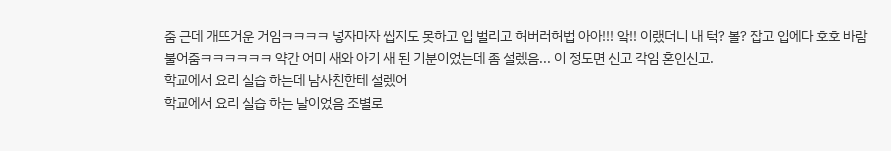줌 근데 개뜨거운 거임ㅋㅋㅋㅋ 넣자마자 씹지도 못하고 입 벌리고 허버러허법 아아!!! 앜!! 이랬더니 내 턱? 볼? 잡고 입에다 호호 바람 불어줌ㅋㅋㅋㅋㅋㅋ 약간 어미 새와 아기 새 된 기분이었는데 좀 설렜음... 이 정도면 신고 각임 혼인신고.
학교에서 요리 실습 하는데 남사친한테 설렜어
학교에서 요리 실습 하는 날이었음 조별로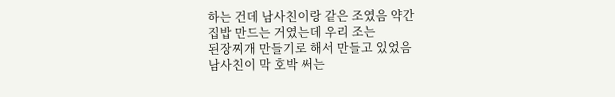하는 건데 남사친이랑 같은 조였음 약간
집밥 만드는 거였는데 우리 조는
된장찌개 만들기로 해서 만들고 있었음
남사친이 막 호박 써는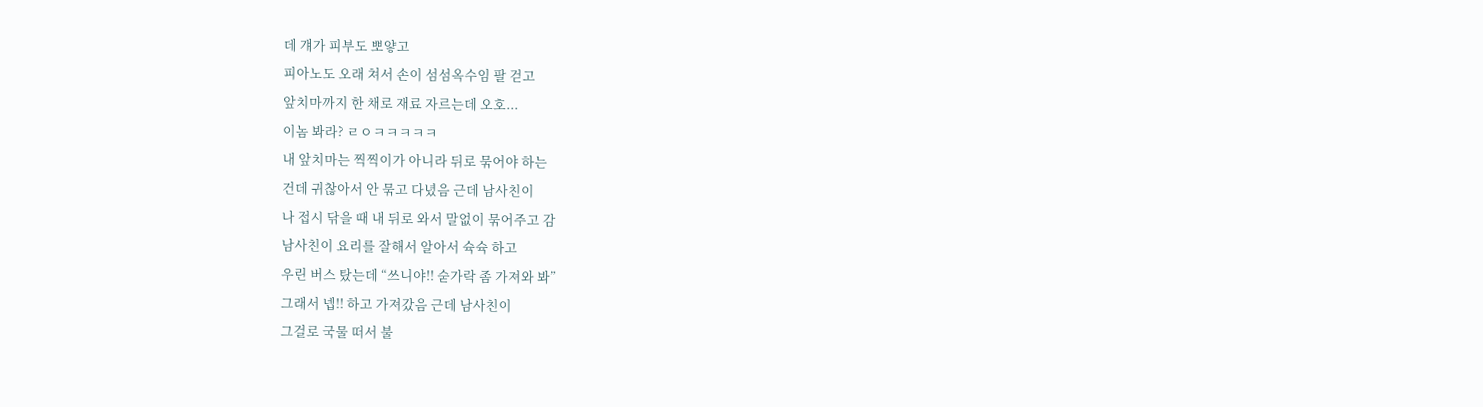데 걔가 피부도 뽀얗고
피아노도 오래 쳐서 손이 섬섬옥수임 팔 걷고
앞치마까지 한 채로 재료 자르는데 오호...
이놈 봐라? ㄹㅇㅋㅋㅋㅋㅋ
내 앞치마는 찍찍이가 아니라 뒤로 묶어야 하는
건데 귀찮아서 안 묶고 다녔음 근데 남사친이
나 접시 닦을 때 내 뒤로 와서 말없이 묶어주고 감
남사친이 요리를 잘해서 알아서 슉슉 하고
우린 버스 탔는데 “쓰니야!! 숟가락 좀 가져와 봐”
그래서 넵!! 하고 가져갔음 근데 남사친이
그걸로 국물 떠서 불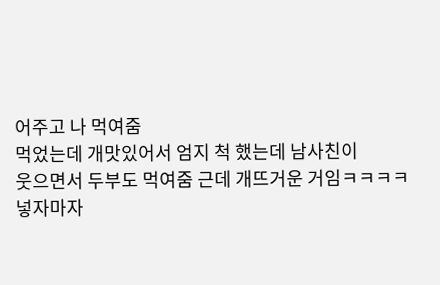어주고 나 먹여줌
먹었는데 개맛있어서 엄지 척 했는데 남사친이
웃으면서 두부도 먹여줌 근데 개뜨거운 거임ㅋㅋㅋㅋ
넣자마자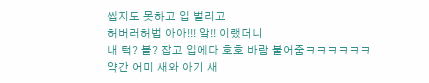씹지도 못하고 입 벌리고
허버러허법 아아!!! 앜!! 이랬더니
내 턱? 볼? 잡고 입에다 호호 바람 불어줌ㅋㅋㅋㅋㅋㅋ
약간 어미 새와 아기 새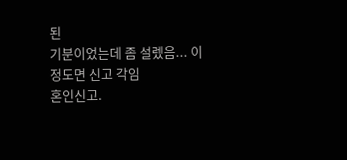된
기분이었는데 좀 설렜음... 이 정도면 신고 각임
혼인신고.